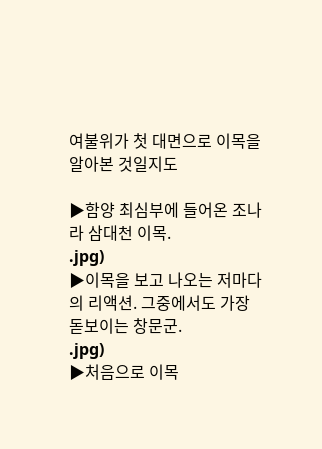여불위가 첫 대면으로 이목을 알아본 것일지도

▶함양 최심부에 들어온 조나라 삼대천 이목.
.jpg)
▶이목을 보고 나오는 저마다의 리액션. 그중에서도 가장 돋보이는 창문군.
.jpg)
▶처음으로 이목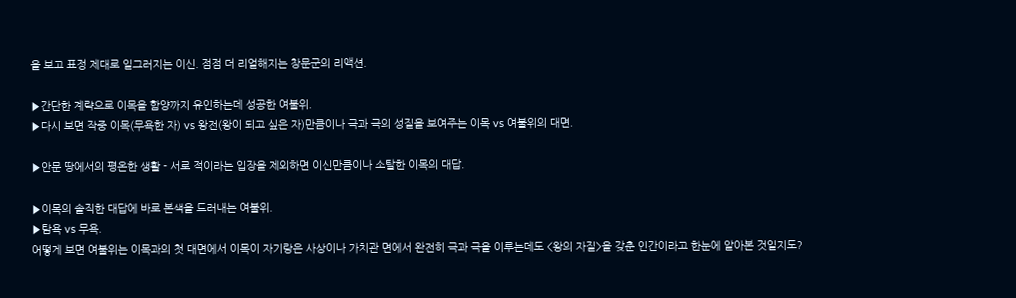을 보고 표정 제대로 일그러지는 이신. 점점 더 리얼해지는 창문군의 리액션.

▶간단한 계략으로 이목을 함양까지 유인하는데 성공한 여불위.
▶다시 보면 작중 이목(무욕한 자) vs 왕전(왕이 되고 싶은 자)만큼이나 극과 극의 성질을 보여주는 이목 vs 여불위의 대면.

▶안문 땅에서의 평온한 생활 - 서로 적이라는 입장을 제외하면 이신만큼이나 소탈한 이목의 대답.

▶이목의 솔직한 대답에 바로 본색을 드러내는 여불위.
▶탐욕 vs 무욕.
어떻게 보면 여불위는 이목과의 첫 대면에서 이목이 자기랑은 사상이나 가치관 면에서 완전히 극과 극을 이루는데도 <왕의 자질>을 갖춘 인간이라고 한눈에 알아본 것일지도?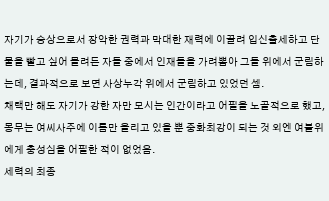자기가 승상으로서 장악한 권력과 막대한 재력에 이끌려 입신출세하고 단물을 빨고 싶어 몰려든 자들 중에서 인재들을 가려뽑아 그들 위에서 군림하는데, 결과적으로 보면 사상누각 위에서 군림하고 있었던 셈.
채택만 해도 자기가 강한 자만 모시는 인간이라고 어필을 노골적으로 했고, 몽무는 여씨사주에 이름만 올리고 있을 뿐 중화최강이 되는 것 외엔 여불위에게 충성심을 어필한 적이 없었음.
세력의 최종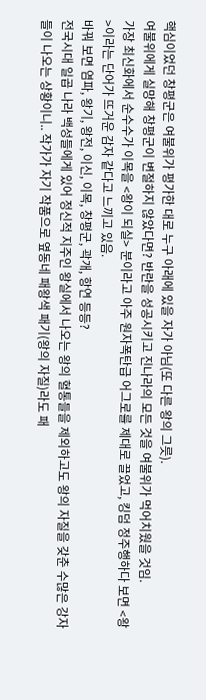핵심이었던 창평군은 여불위가 평가한 대로 누구 아래에 있을 자가 아님(또 다른 왕의 그릇).
여불위에게 실망해 창평군이 변절하지 않았다면? 반란을 성공시키고 진나라의 모든 것을 여불위가 먹어치웠을 것임.
가장 최신화에서 순수수가 이목을 <왕이 되실> 분이라고 아주 원자폭탄급 어그로를 제대로 끌었고, 킹덤 정주행하다 보면 <왕>이라는 단어가 뜨거운 감자 같다고 느끼고 있음.
바꿔 보면 염파, 왕기, 왕전, 이신, 이목, 창평군, 곽개, 항연 등등?
전국시대 일곱 나라 백성들에게 있어 정신적 지주인 왕실에서 나오는 왕의 혈통들을 제외하고도 왕의 자질을 갖춘 수많은 강자들이 나오는 상황이니.. 작가가 자기 작품으로 옆동네 패왕색 패기(왕의 자질)라도 패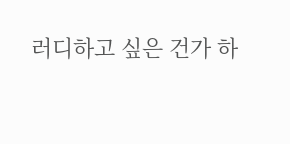러디하고 싶은 건가 하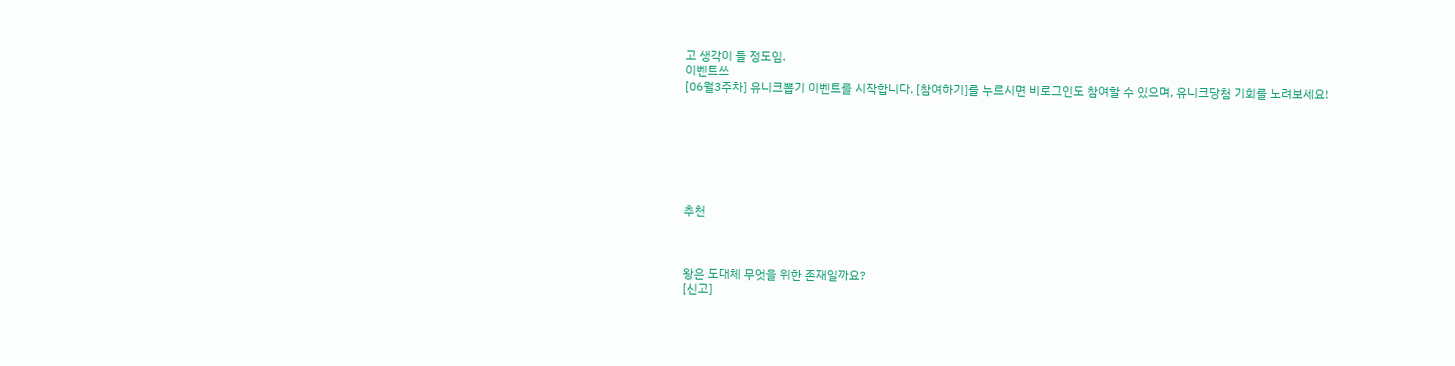고 생각이 들 정도임.
이벤트쓰
[06월3주차] 유니크뽑기 이벤트를 시작합니다. [참여하기]를 누르시면 비로그인도 참여할 수 있으며, 유니크당첨 기회를 노려보세요!







추천



왕은 도대체 무엇을 위한 존재일까요?
[신고]